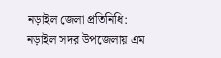নড়াইল জেলা প্রতিনিধি: নড়াইল সদর উপজেলায় এম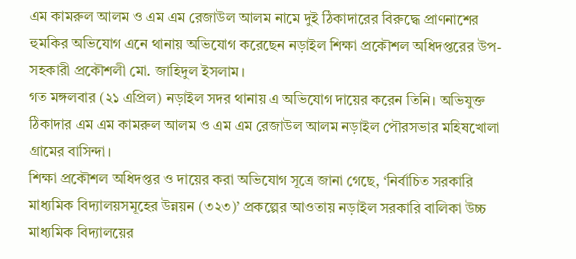এম কামরুল আলম ও এম এম রেজাউল আলম নামে দুই ঠিকাদারের বিরুদ্ধে প্রাণনাশের হুমকির অভিযোগ এনে থানায় অভিযোগ করেছেন নড়াইল শিক্ষা প্রকৌশল অধিদপ্তরের উপ-সহকারী প্রকৌশলী মো. জাহিদুল ইসলাম।
গত মঙ্গলবার (২১ এপ্রিল) নড়াইল সদর থানায় এ অভিযোগ দায়ের করেন তিনি। অভিযুক্ত ঠিকাদার এম এম কামরুল আলম ও এম এম রেজাউল আলম নড়াইল পৌরসভার মহিষখোলা গ্রামের বাসিন্দা।
শিক্ষা প্রকৌশল অধিদপ্তর ও দায়ের করা অভিযোগ সূত্রে জানা গেছে, ‘নির্বাচিত সরকারি মাধ্যমিক বিদ্যালয়সমূহের উন্নয়ন (৩২৩)’ প্রকল্পের আওতায় নড়াইল সরকারি বালিকা উচ্চ মাধ্যমিক বিদ্যালয়ের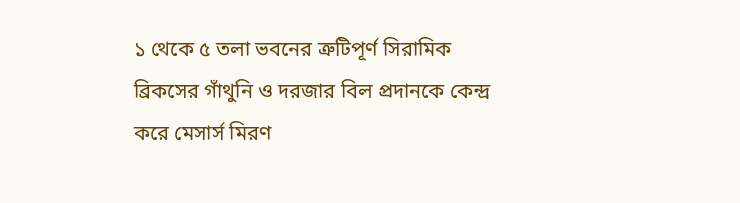১ থেকে ৫ তলা ভবনের ত্রুটিপূর্ণ সিরামিক ব্রিকসের গাঁথুনি ও দরজার বিল প্রদানকে কেন্দ্র করে মেসার্স মিরণ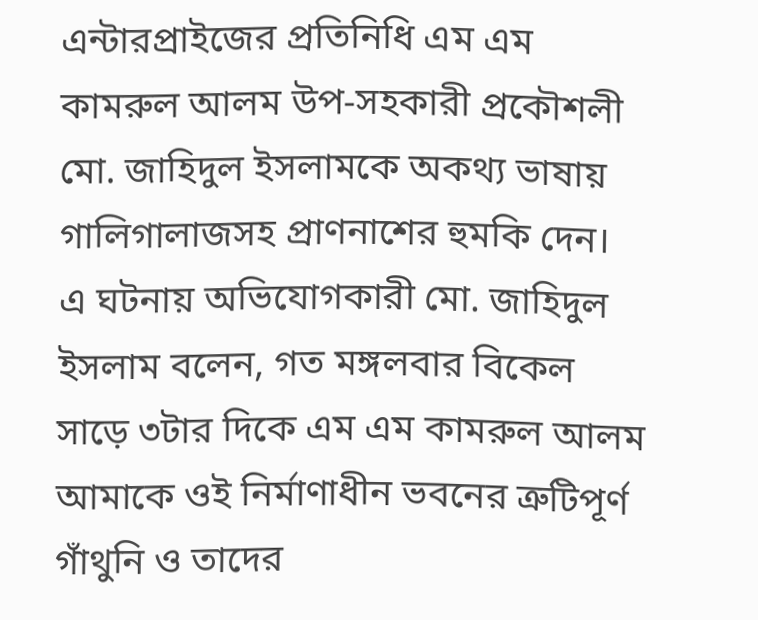এন্টারপ্রাইজের প্রতিনিধি এম এম কামরুল আলম উপ-সহকারী প্রকৌশলী মো. জাহিদুল ইসলামকে অকথ্য ভাষায় গালিগালাজসহ প্রাণনাশের হুমকি দেন।
এ ঘটনায় অভিযোগকারী মো. জাহিদুল ইসলাম বলেন, গত মঙ্গলবার বিকেল সাড়ে ৩টার দিকে এম এম কামরুল আলম আমাকে ওই নির্মাণাধীন ভবনের ত্রুটিপূর্ণ গাঁথুনি ও তাদের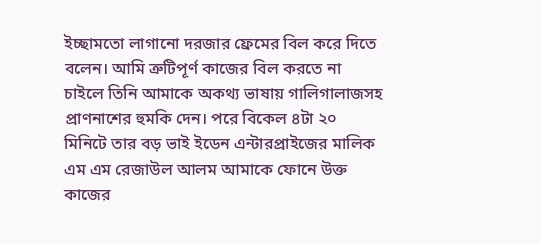ইচ্ছামতো লাগানো দরজার ফ্রেমের বিল করে দিতে বলেন। আমি ত্রুটিপূর্ণ কাজের বিল করতে না চাইলে তিনি আমাকে অকথ্য ভাষায় গালিগালাজসহ প্রাণনাশের হুমকি দেন। পরে বিকেল ৪টা ২০ মিনিটে তার বড় ভাই ইডেন এন্টারপ্রাইজের মালিক এম এম রেজাউল আলম আমাকে ফোনে উক্ত কাজের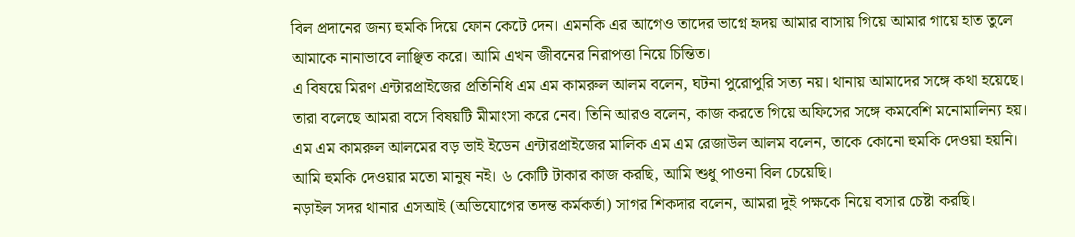বিল প্রদানের জন্য হুমকি দিয়ে ফোন কেটে দেন। এমনকি এর আগেও তাদের ভাগ্নে হৃদয় আমার বাসায় গিয়ে আমার গায়ে হাত তুলে আমাকে নানাভাবে লাঞ্ছিত করে। আমি এখন জীবনের নিরাপত্তা নিয়ে চিন্তিত।
এ বিষয়ে মিরণ এন্টারপ্রাইজের প্রতিনিধি এম এম কামরুল আলম বলেন, ঘটনা পুরোপুরি সত্য নয়। থানায় আমাদের সঙ্গে কথা হয়েছে। তারা বলেছে আমরা বসে বিষয়টি মীমাংসা করে নেব। তিনি আরও বলেন, কাজ করতে গিয়ে অফিসের সঙ্গে কমবেশি মনোমালিন্য হয়।
এম এম কামরুল আলমের বড় ভাই ইডেন এন্টারপ্রাইজের মালিক এম এম রেজাউল আলম বলেন, তাকে কোনো হুমকি দেওয়া হয়নি। আমি হুমকি দেওয়ার মতো মানুষ নই। ৬ কোটি টাকার কাজ করছি, আমি শুধু পাওনা বিল চেয়েছি।
নড়াইল সদর থানার এসআই (অভিযোগের তদন্ত কর্মকর্তা) সাগর শিকদার বলেন, আমরা দুই পক্ষকে নিয়ে বসার চেষ্টা করছি।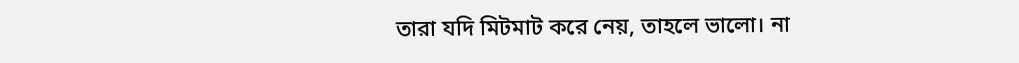তারা যদি মিটমাট করে নেয়, তাহলে ভালো। না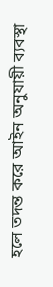হলে তদন্ত করে আইন অনুযায়ী ব্যবস্থা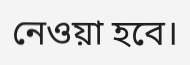নেওয়া হবে।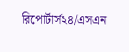রিপোর্টার্স২৪/এসএন